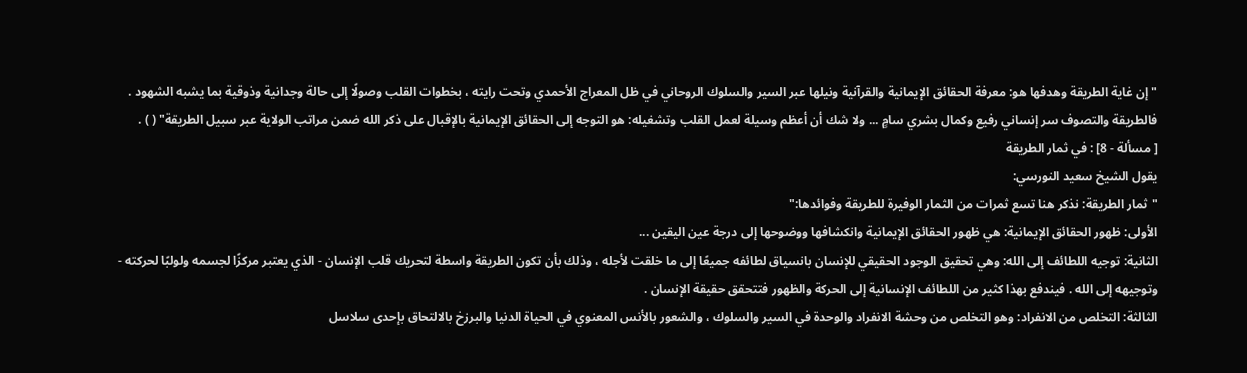"إن غاية الطريقة وهدفها هو: معرفة الحقائق الإيمانية والقرآنية ونيلها عبر السير والسلوك الروحاني في ظل المعراج الأحمدي وتحت رايته ، بخطوات القلب وصولًا إلى حالة وجدانية وذوقية بما يشبه الشهود . فالطريقة والتصوف سر إنساني رفيع وكمال بشري سامٍ ... ولا شك أن أعظم وسيلة لعمل القلب وتشغيله: هو التوجه إلى الحقائق الإيمانية بالإقبال على ذكر الله ضمن مراتب الولاية عبر سبيل الطريقة" ( ) .
[ مسألة - 8] : في ثمار الطريقة
يقول الشيخ سعيد النورسي:
"ثمار الطريقة: نذكر هنا تسع ثمرات من الثمار الوفيرة للطريقة وفوائدها:"
الأولى: ظهور الحقائق الإيمانية: هي ظهور الحقائق الإيمانية وانكشافها ووضوحها إلى درجة عين اليقين ...
الثانية: توجيه اللطائف إلى الله: وهي تحقيق الوجود الحقيقي للإنسان بانسياق لطائفه جميعًا إلى ما خلقت لأجله ، وذلك بأن تكون الطريقة واسطة لتحريك قلب الإنسان - الذي يعتبر مركزًا لجسمه ولولبًا لحركته - وتوجيهه إلى الله . فيندفع بهذا كثير من اللطائف الإنسانية إلى الحركة والظهور فتتحقق حقيقة الإنسان .
الثالثة: التخلص من الانفراد: وهو التخلص من وحشة الانفراد والوحدة في السير والسلوك ، والشعور بالأنس المعنوي في الحياة الدنيا والبرزخ بالالتحاق بإحدى سلاسل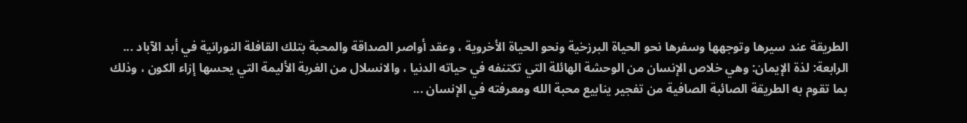الطريقة عند سيرها وتوجهها وسفرها نحو الحياة البرزخية ونحو الحياة الأخروية ، وعقد أواصر الصداقة والمحبة بتلك القافلة النورانية في أبد الآباد ...
الرابعة: لذة الإيمان: وهي خلاص الإنسان من الوحشة الهائلة التي تكتنفه في حياته الدنيا ، والانسلال من الغربة الأليمة التي يحسها إزاء الكون ، وذلك بما تقوم به الطريقة الصائبة الصافية من تفجير ينابيع محبة الله ومعرفته في الإنسان ...